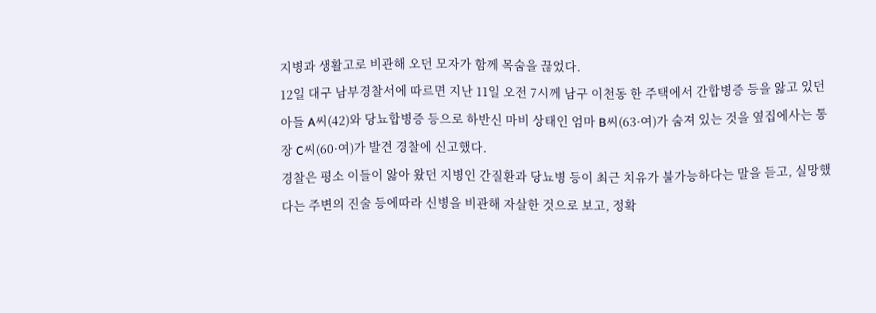지병과 생활고로 비관해 오던 모자가 함께 목숨을 끊었다.
12일 대구 남부경찰서에 따르면 지난 11일 오전 7시께 남구 이천동 한 주택에서 간합병증 등을 앓고 있던 아들 A씨(42)와 당뇨합병증 등으로 하반신 마비 상태인 엄마 B씨(63·여)가 숨져 있는 것을 옆집에사는 통장 C씨(60·여)가 발견 경찰에 신고했다.
경찰은 평소 이들이 앓아 왔던 지병인 간질환과 당뇨병 등이 최근 치유가 불가능하다는 말을 듣고, 실망했다는 주변의 진술 등에따라 신병을 비관해 자살한 것으로 보고, 정확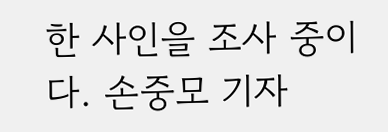한 사인을 조사 중이다. 손중모 기자